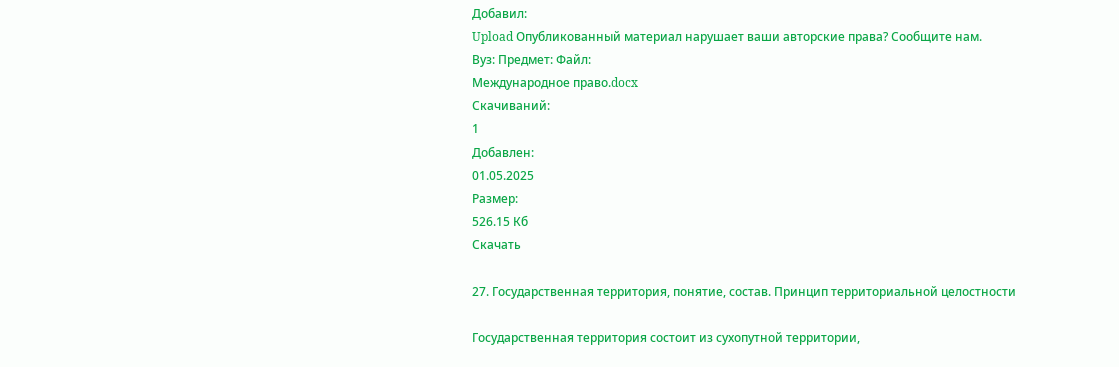Добавил:
Upload Опубликованный материал нарушает ваши авторские права? Сообщите нам.
Вуз: Предмет: Файл:
Международное право.docx
Скачиваний:
1
Добавлен:
01.05.2025
Размер:
526.15 Кб
Скачать

27. Государственная территория, понятие, состав. Принцип территориальной целостности

Государственная территория состоит из сухопутной территории,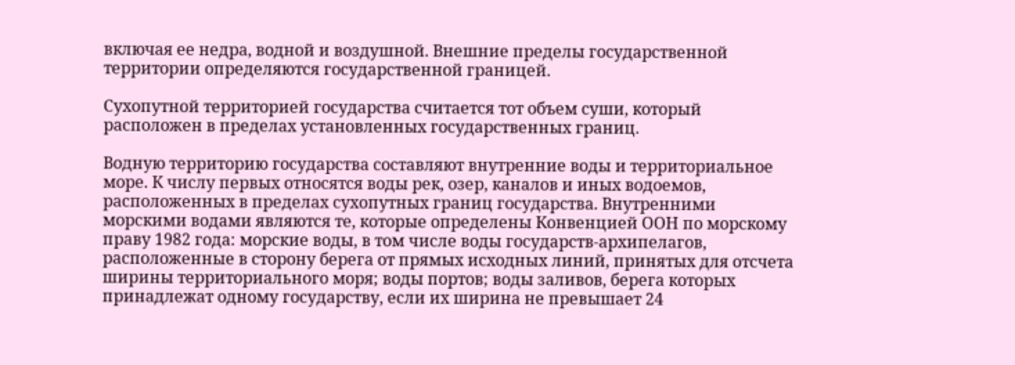включая ее недра, водной и воздушной. Внешние пределы государственной территории определяются государственной границей.

Сухопутной территорией государства считается тот объем суши, который расположен в пределах установленных государственных границ.

Водную территорию государства составляют внутренние воды и территориальное море. К числу первых относятся воды рек, озер, каналов и иных водоемов, расположенных в пределах сухопутных границ государства. Внутренними морскими водами являются те, которые определены Конвенцией ООН по морскому праву 1982 года: морские воды, в том числе воды государств-архипелагов, расположенные в сторону берега от прямых исходных линий, принятых для отсчета ширины территориального моря; воды портов; воды заливов, берега которых принадлежат одному государству, если их ширина не превышает 24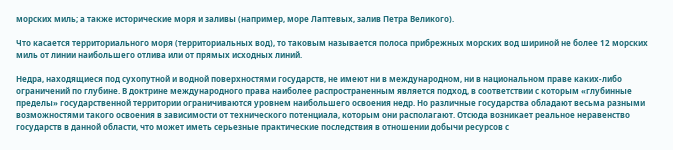морских миль; а также исторические моря и заливы (например, море Лаптевых, залив Петра Великого).

Что касается территориального моря (территориальных вод), то таковым называется полоса прибрежных морских вод шириной не более 12 морских миль от линии наибольшего отлива или от прямых исходных линий.

Недра, находящиеся под сухопутной и водной поверхностями государств, не имеют ни в международном, ни в национальном праве каких-либо ограничений по глубине. В доктрине международного права наиболее распространенным является подход, в соответствии с которым «глубинные пределы» государственной территории ограничиваются уровнем наибольшего освоения недр. Но различные государства обладают весьма разными возможностями такого освоения в зависимости от технического потенциала, которым они располагают. Отсюда возникает реальное неравенство государств в данной области, что может иметь серьезные практические последствия в отношении добычи ресурсов с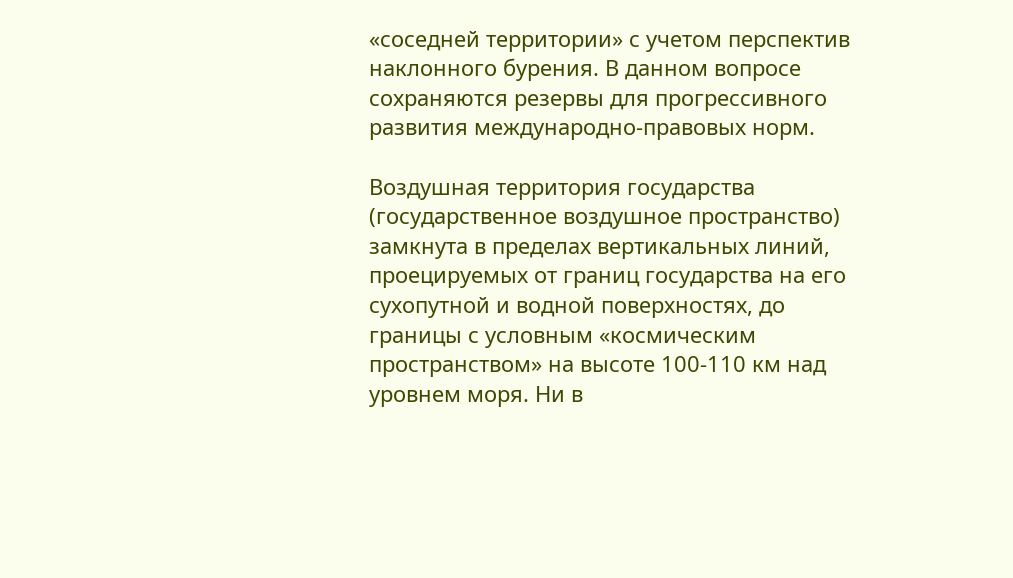«соседней территории» с учетом перспектив наклонного бурения. В данном вопросе сохраняются резервы для прогрессивного развития международно-правовых норм.

Воздушная территория государства (государственное воздушное пространство) замкнута в пределах вертикальных линий, проецируемых от границ государства на его сухопутной и водной поверхностях, до границы с условным «космическим пространством» на высоте 100-110 км над уровнем моря. Ни в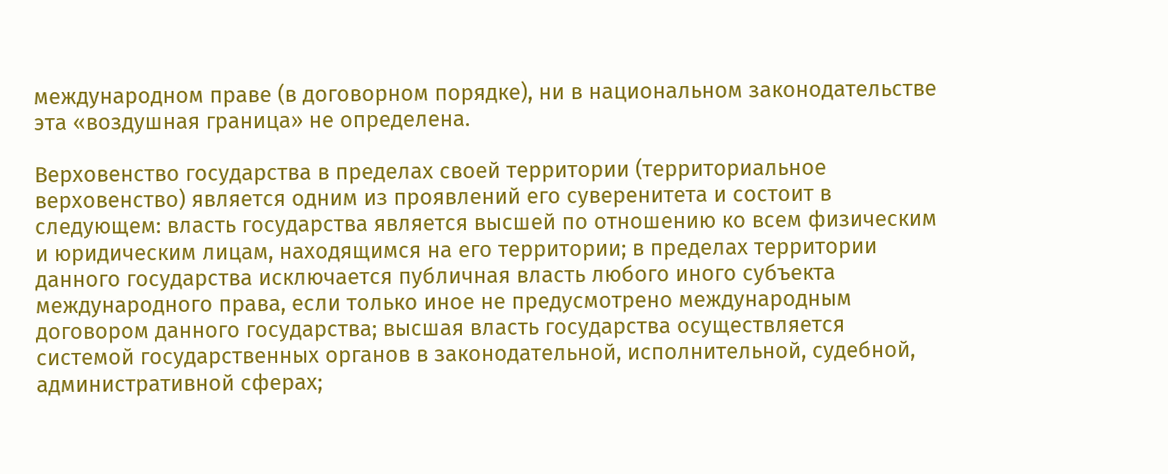международном праве (в договорном порядке), ни в национальном законодательстве эта «воздушная граница» не определена.

Верховенство государства в пределах своей территории (территориальное верховенство) является одним из проявлений его суверенитета и состоит в следующем: власть государства является высшей по отношению ко всем физическим и юридическим лицам, находящимся на его территории; в пределах территории данного государства исключается публичная власть любого иного субъекта международного права, если только иное не предусмотрено международным договором данного государства; высшая власть государства осуществляется системой государственных органов в законодательной, исполнительной, судебной, административной сферах;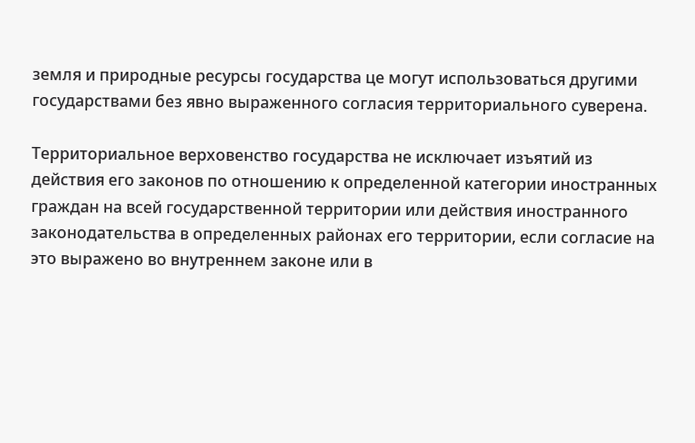земля и природные ресурсы государства це могут использоваться другими государствами без явно выраженного согласия территориального суверена.

Территориальное верховенство государства не исключает изъятий из действия его законов по отношению к определенной категории иностранных граждан на всей государственной территории или действия иностранного законодательства в определенных районах его территории, если согласие на это выражено во внутреннем законе или в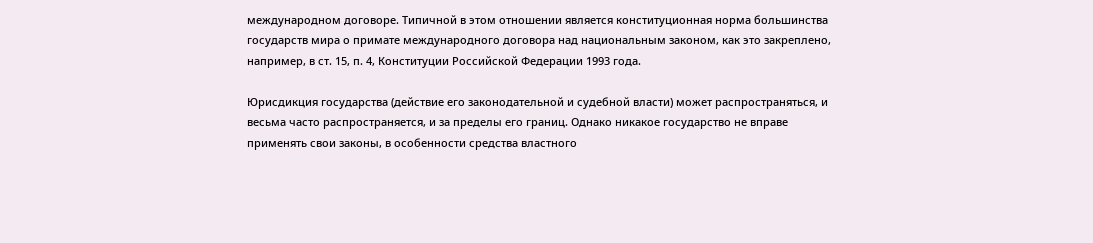международном договоре. Типичной в этом отношении является конституционная норма большинства государств мира о примате международного договора над национальным законом, как это закреплено, например, в ст. 15, п. 4, Конституции Российской Федерации 1993 года.

Юрисдикция государства (действие его законодательной и судебной власти) может распространяться, и весьма часто распространяется, и за пределы его границ. Однако никакое государство не вправе применять свои законы, в особенности средства властного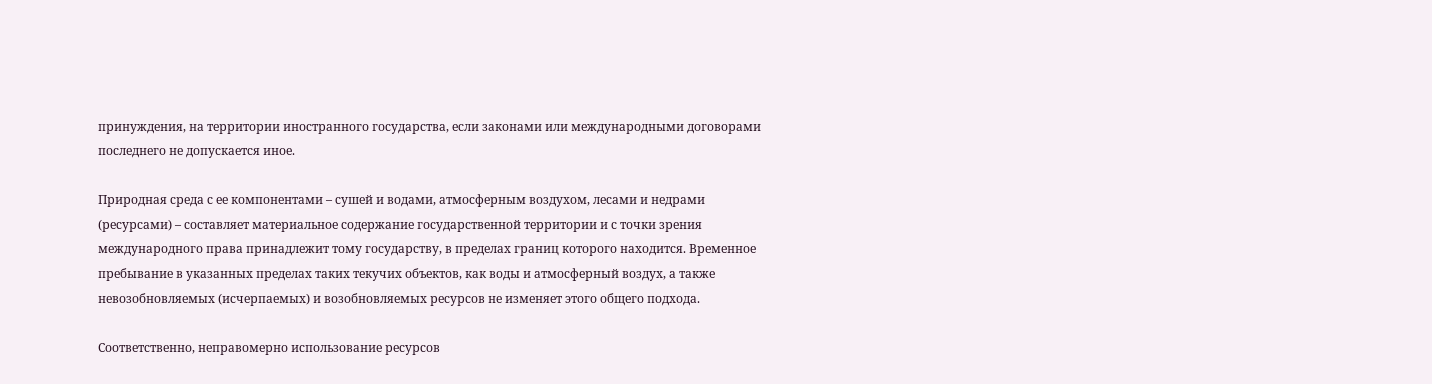принуждения, на территории иностранного государства, если законами или международными договорами последнего не допускается иное.

Природная среда с ее компонентами – сушей и водами, атмосферным воздухом, лесами и недрами (ресурсами) – составляет материальное содержание государственной территории и с точки зрения международного права принадлежит тому государству, в пределах границ которого находится. Временное пребывание в указанных пределах таких текучих объектов, как воды и атмосферный воздух, а также невозобновляемых (исчерпаемых) и возобновляемых ресурсов не изменяет этого общего подхода.

Соответственно, неправомерно использование ресурсов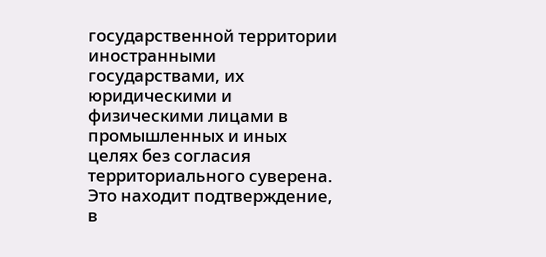государственной территории иностранными государствами, их юридическими и физическими лицами в промышленных и иных целях без согласия территориального суверена. Это находит подтверждение, в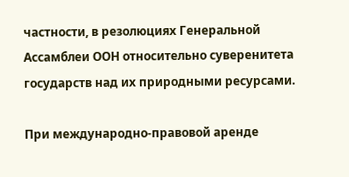частности, в резолюциях Генеральной Ассамблеи ООН относительно суверенитета государств над их природными ресурсами.

При международно-правовой аренде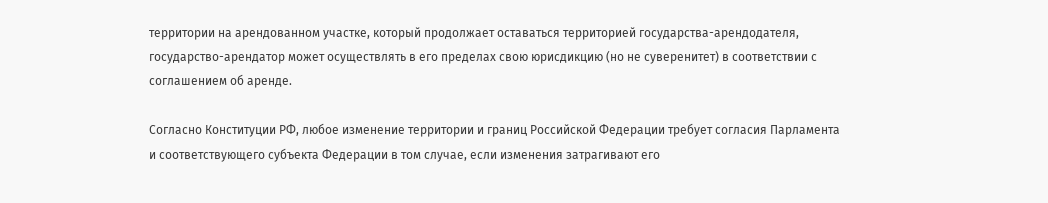территории на арендованном участке, который продолжает оставаться территорией государства-арендодателя, государство-арендатор может осуществлять в его пределах свою юрисдикцию (но не суверенитет) в соответствии с соглашением об аренде.

Согласно Конституции РФ, любое изменение территории и границ Российской Федерации требует согласия Парламента и соответствующего субъекта Федерации в том случае, если изменения затрагивают его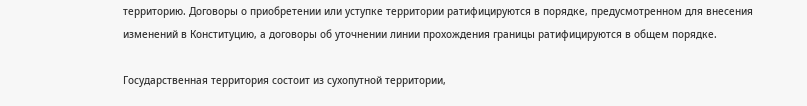территорию. Договоры о приобретении или уступке территории ратифицируются в порядке, предусмотренном для внесения изменений в Конституцию, а договоры об уточнении линии прохождения границы ратифицируются в общем порядке.

Государственная территория состоит из сухопутной территории,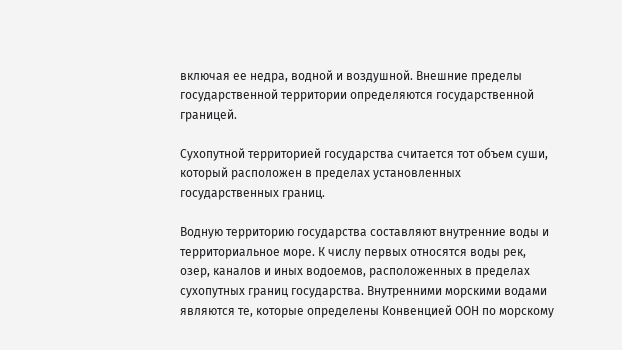включая ее недра, водной и воздушной. Внешние пределы государственной территории определяются государственной границей.

Сухопутной территорией государства считается тот объем суши, который расположен в пределах установленных государственных границ.

Водную территорию государства составляют внутренние воды и территориальное море. К числу первых относятся воды рек, озер, каналов и иных водоемов, расположенных в пределах сухопутных границ государства. Внутренними морскими водами являются те, которые определены Конвенцией ООН по морскому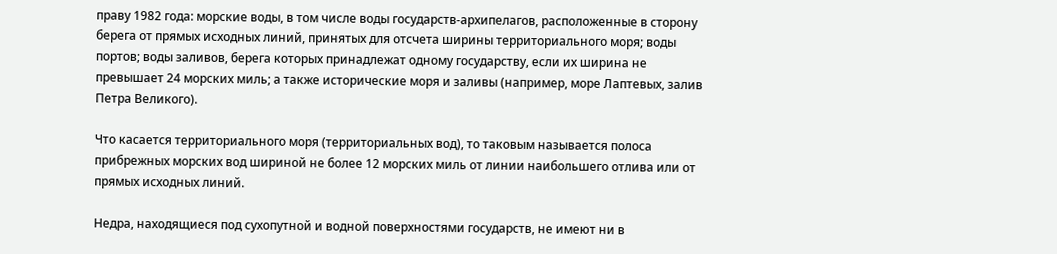праву 1982 года: морские воды, в том числе воды государств-архипелагов, расположенные в сторону берега от прямых исходных линий, принятых для отсчета ширины территориального моря; воды портов; воды заливов, берега которых принадлежат одному государству, если их ширина не превышает 24 морских миль; а также исторические моря и заливы (например, море Лаптевых, залив Петра Великого).

Что касается территориального моря (территориальных вод), то таковым называется полоса прибрежных морских вод шириной не более 12 морских миль от линии наибольшего отлива или от прямых исходных линий.

Недра, находящиеся под сухопутной и водной поверхностями государств, не имеют ни в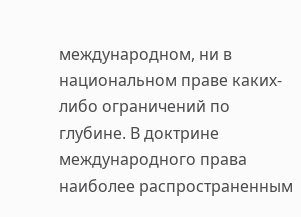международном, ни в национальном праве каких-либо ограничений по глубине. В доктрине международного права наиболее распространенным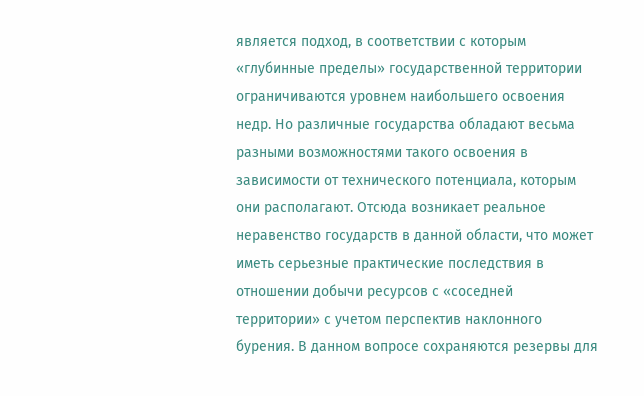является подход, в соответствии с которым «глубинные пределы» государственной территории ограничиваются уровнем наибольшего освоения недр. Но различные государства обладают весьма разными возможностями такого освоения в зависимости от технического потенциала, которым они располагают. Отсюда возникает реальное неравенство государств в данной области, что может иметь серьезные практические последствия в отношении добычи ресурсов с «соседней территории» с учетом перспектив наклонного бурения. В данном вопросе сохраняются резервы для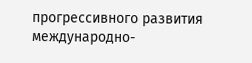прогрессивного развития международно-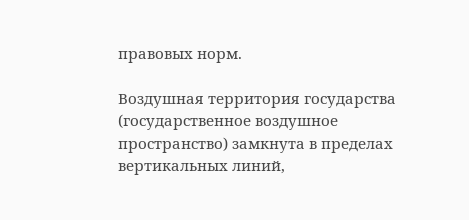правовых норм.

Воздушная территория государства (государственное воздушное пространство) замкнута в пределах вертикальных линий,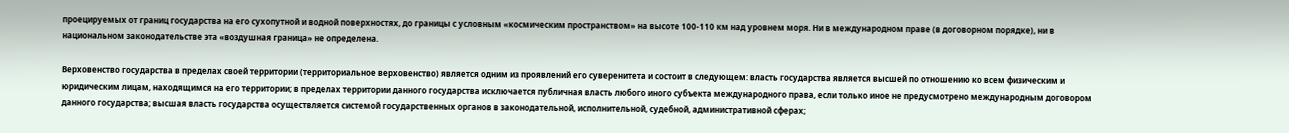проецируемых от границ государства на его сухопутной и водной поверхностях, до границы с условным «космическим пространством» на высоте 100-110 км над уровнем моря. Ни в международном праве (в договорном порядке), ни в национальном законодательстве эта «воздушная граница» не определена.

Верховенство государства в пределах своей территории (территориальное верховенство) является одним из проявлений его суверенитета и состоит в следующем: власть государства является высшей по отношению ко всем физическим и юридическим лицам, находящимся на его территории; в пределах территории данного государства исключается публичная власть любого иного субъекта международного права, если только иное не предусмотрено международным договором данного государства; высшая власть государства осуществляется системой государственных органов в законодательной, исполнительной, судебной, административной сферах;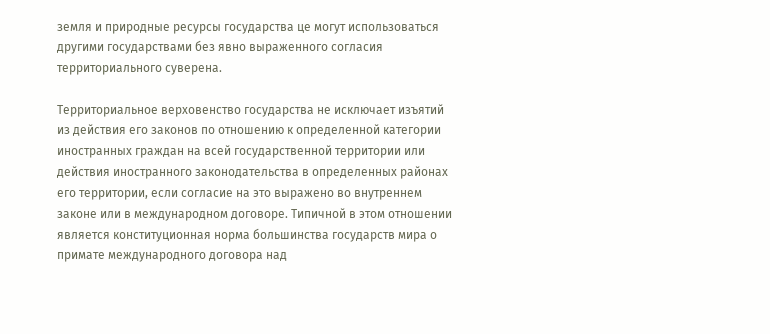земля и природные ресурсы государства це могут использоваться другими государствами без явно выраженного согласия территориального суверена.

Территориальное верховенство государства не исключает изъятий из действия его законов по отношению к определенной категории иностранных граждан на всей государственной территории или действия иностранного законодательства в определенных районах его территории, если согласие на это выражено во внутреннем законе или в международном договоре. Типичной в этом отношении является конституционная норма большинства государств мира о примате международного договора над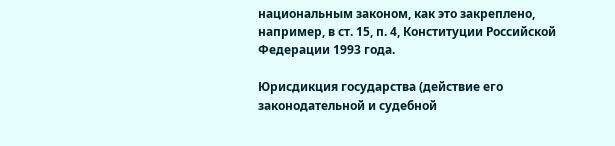национальным законом, как это закреплено, например, в ст. 15, п. 4, Конституции Российской Федерации 1993 года.

Юрисдикция государства (действие его законодательной и судебной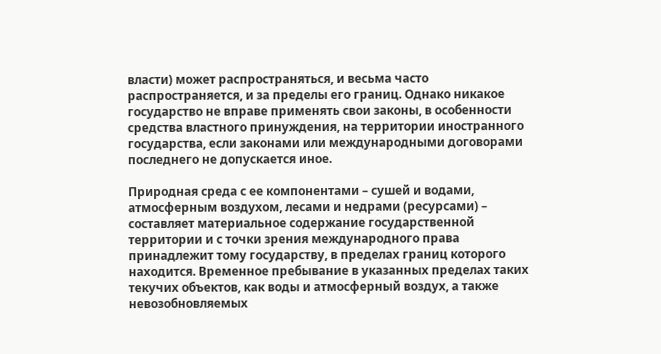власти) может распространяться, и весьма часто распространяется, и за пределы его границ. Однако никакое государство не вправе применять свои законы, в особенности средства властного принуждения, на территории иностранного государства, если законами или международными договорами последнего не допускается иное.

Природная среда с ее компонентами – сушей и водами, атмосферным воздухом, лесами и недрами (ресурсами) – составляет материальное содержание государственной территории и с точки зрения международного права принадлежит тому государству, в пределах границ которого находится. Временное пребывание в указанных пределах таких текучих объектов, как воды и атмосферный воздух, а также невозобновляемых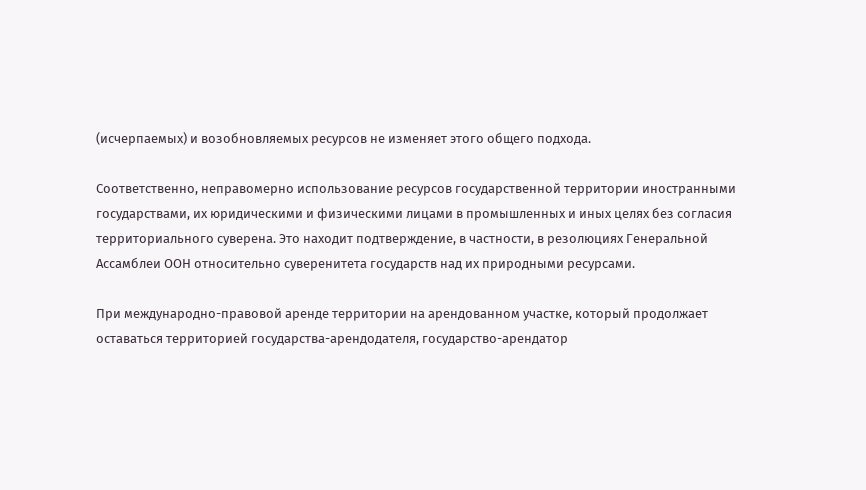(исчерпаемых) и возобновляемых ресурсов не изменяет этого общего подхода.

Соответственно, неправомерно использование ресурсов государственной территории иностранными государствами, их юридическими и физическими лицами в промышленных и иных целях без согласия территориального суверена. Это находит подтверждение, в частности, в резолюциях Генеральной Ассамблеи ООН относительно суверенитета государств над их природными ресурсами.

При международно-правовой аренде территории на арендованном участке, который продолжает оставаться территорией государства-арендодателя, государство-арендатор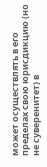может осуществлять в его пределах свою юрисдикцию (но не суверенитет) в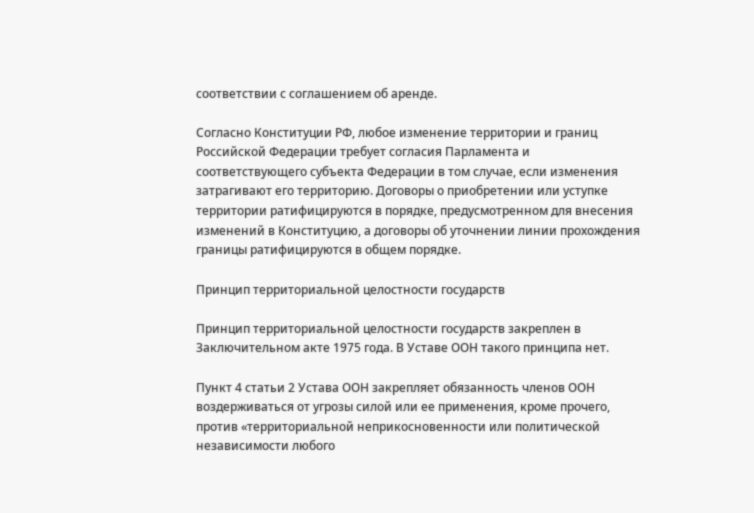соответствии с соглашением об аренде.

Согласно Конституции РФ, любое изменение территории и границ Российской Федерации требует согласия Парламента и соответствующего субъекта Федерации в том случае, если изменения затрагивают его территорию. Договоры о приобретении или уступке территории ратифицируются в порядке, предусмотренном для внесения изменений в Конституцию, а договоры об уточнении линии прохождения границы ратифицируются в общем порядке.

Принцип территориальной целостности государств

Принцип территориальной целостности государств закреплен в Заключительном акте 1975 года. В Уставе ООН такого принципа нет.

Пункт 4 статьи 2 Устава ООН закрепляет обязанность членов ООН воздерживаться от угрозы силой или ее применения, кроме прочего, против «территориальной неприкосновенности или политической независимости любого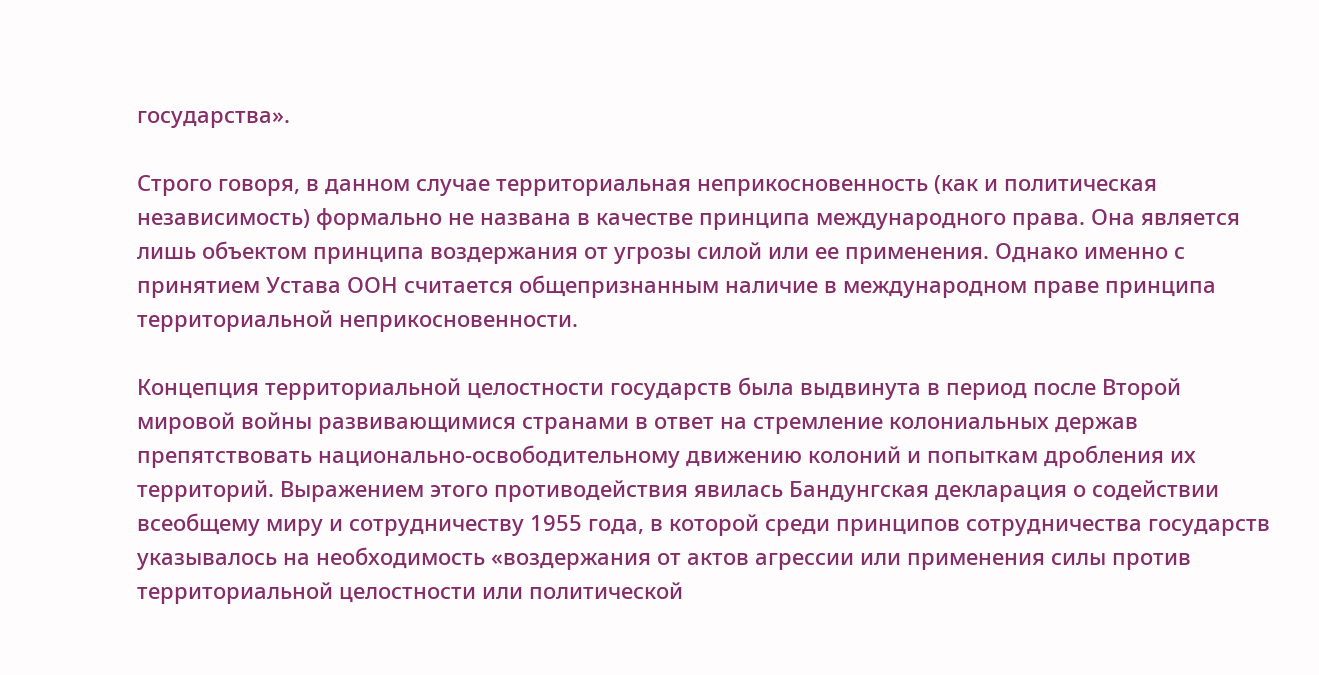государства».

Строго говоря, в данном случае территориальная неприкосновенность (как и политическая независимость) формально не названа в качестве принципа международного права. Она является лишь объектом принципа воздержания от угрозы силой или ее применения. Однако именно с принятием Устава ООН считается общепризнанным наличие в международном праве принципа территориальной неприкосновенности.

Концепция территориальной целостности государств была выдвинута в период после Второй мировой войны развивающимися странами в ответ на стремление колониальных держав препятствовать национально-освободительному движению колоний и попыткам дробления их территорий. Выражением этого противодействия явилась Бандунгская декларация о содействии всеобщему миру и сотрудничеству 1955 года, в которой среди принципов сотрудничества государств указывалось на необходимость «воздержания от актов агрессии или применения силы против территориальной целостности или политической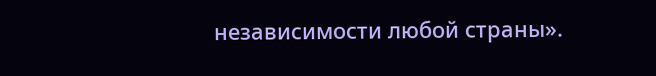независимости любой страны».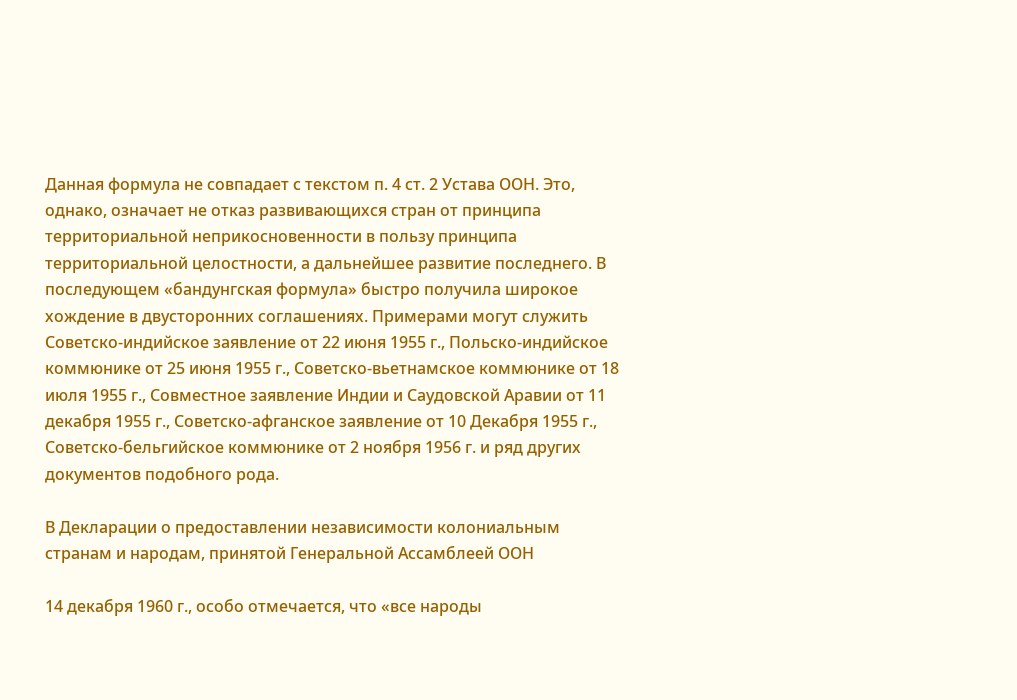Данная формула не совпадает с текстом п. 4 ст. 2 Устава ООН. Это, однако, означает не отказ развивающихся стран от принципа территориальной неприкосновенности в пользу принципа территориальной целостности, а дальнейшее развитие последнего. В последующем «бандунгская формула» быстро получила широкое хождение в двусторонних соглашениях. Примерами могут служить Советско-индийское заявление от 22 июня 1955 г., Польско-индийское коммюнике от 25 июня 1955 г., Советско-вьетнамское коммюнике от 18 июля 1955 г., Совместное заявление Индии и Саудовской Аравии от 11 декабря 1955 г., Советско-афганское заявление от 10 Декабря 1955 г., Советско-бельгийское коммюнике от 2 ноября 1956 г. и ряд других документов подобного рода.

В Декларации о предоставлении независимости колониальным странам и народам, принятой Генеральной Ассамблеей ООН

14 декабря 1960 г., особо отмечается, что «все народы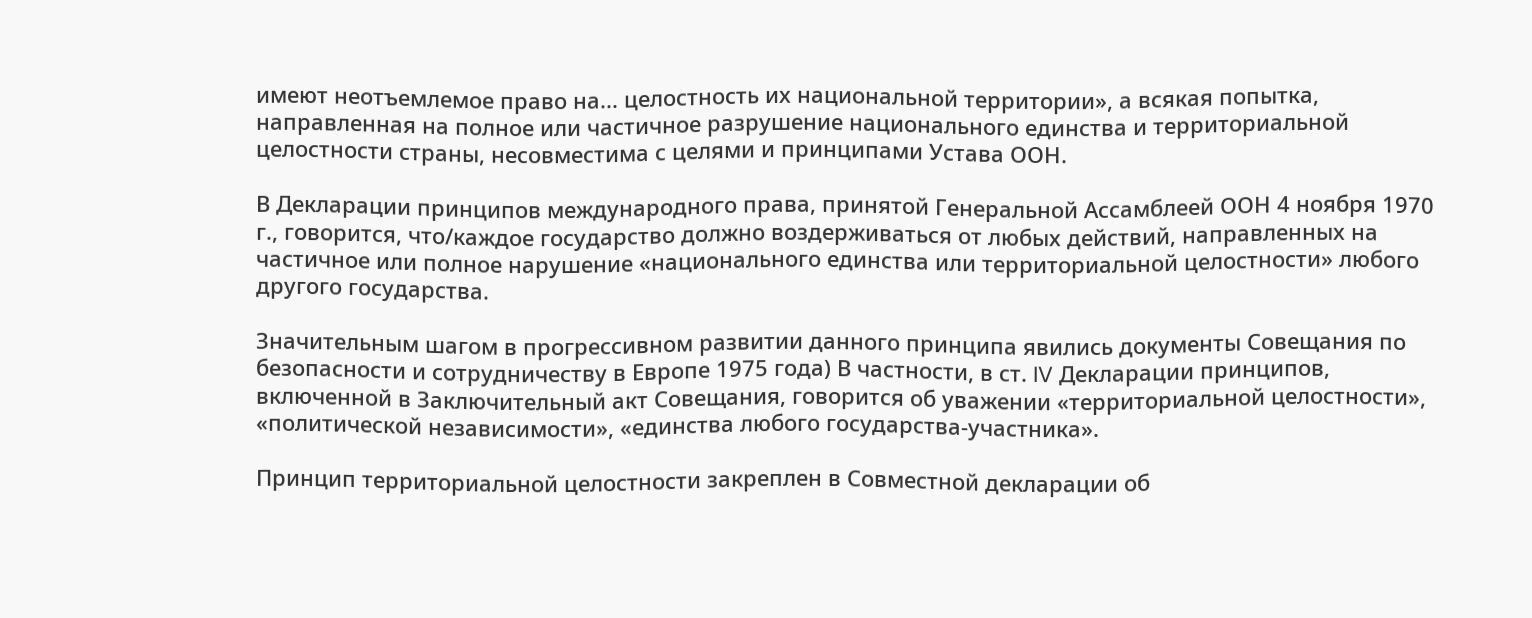имеют неотъемлемое право на... целостность их национальной территории», а всякая попытка, направленная на полное или частичное разрушение национального единства и территориальной целостности страны, несовместима с целями и принципами Устава ООН.

В Декларации принципов международного права, принятой Генеральной Ассамблеей ООН 4 ноября 1970 г., говорится, что/каждое государство должно воздерживаться от любых действий, направленных на частичное или полное нарушение «национального единства или территориальной целостности» любого другого государства.

Значительным шагом в прогрессивном развитии данного принципа явились документы Совещания по безопасности и сотрудничеству в Европе 1975 года) В частности, в ст. IV Декларации принципов, включенной в Заключительный акт Совещания, говорится об уважении «территориальной целостности», «политической независимости», «единства любого государства-участника».

Принцип территориальной целостности закреплен в Совместной декларации об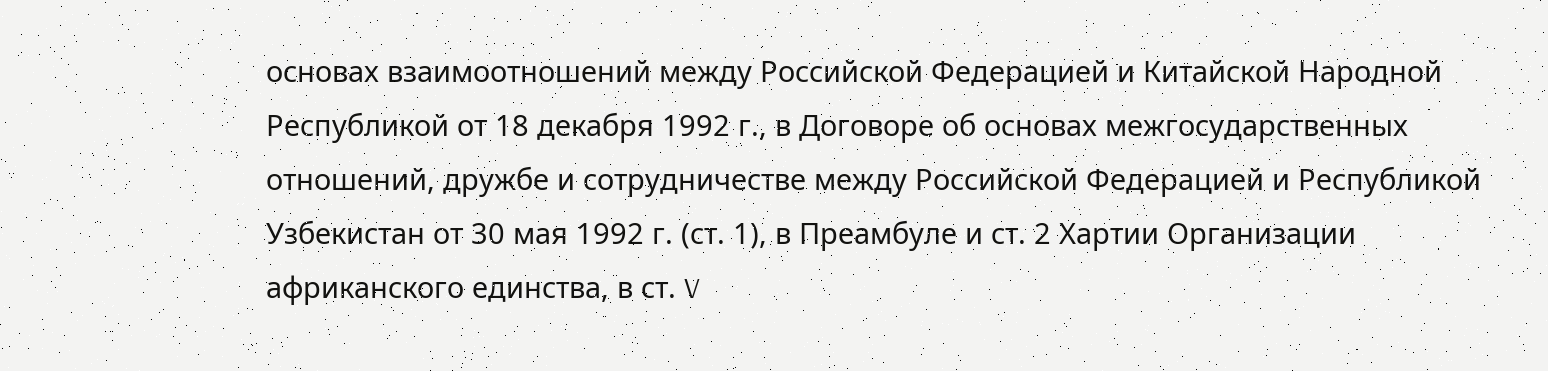основах взаимоотношений между Российской Федерацией и Китайской Народной Республикой от 18 декабря 1992 г., в Договоре об основах межгосударственных отношений, дружбе и сотрудничестве между Российской Федерацией и Республикой Узбекистан от 30 мая 1992 г. (ст. 1), в Преамбуле и ст. 2 Хартии Организации африканского единства, в ст. V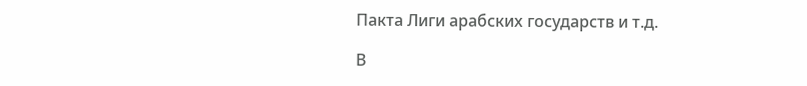Пакта Лиги арабских государств и т.д.

В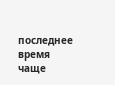последнее время чаще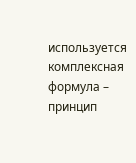используется комплексная формула – принцип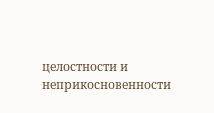целостности и неприкосновенности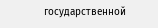государственной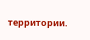территории.